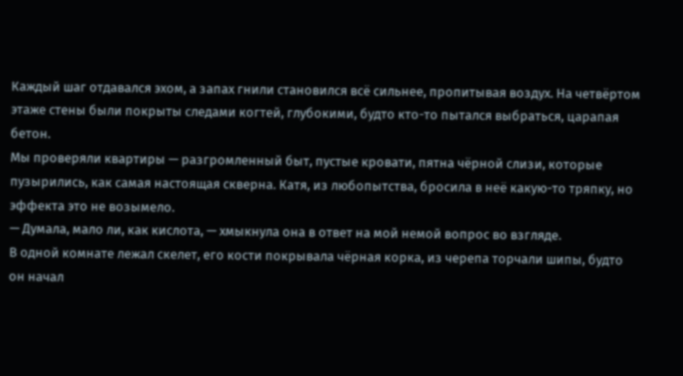Каждый шаг отдавался эхом, а запах гнили становился всё сильнее, пропитывая воздух. На четвёртом этаже стены были покрыты следами когтей, глубокими, будто кто-то пытался выбраться, царапая бетон.
Мы проверяли квартиры — разгромленный быт, пустые кровати, пятна чёрной слизи, которые пузырились, как самая настоящая скверна. Катя, из любопытства, бросила в неё какую-то тряпку, но эффекта это не возымело.
— Думала, мало ли, как кислота, — хмыкнула она в ответ на мой немой вопрос во взгляде.
В одной комнате лежал скелет, его кости покрывала чёрная корка, из черепа торчали шипы, будто он начал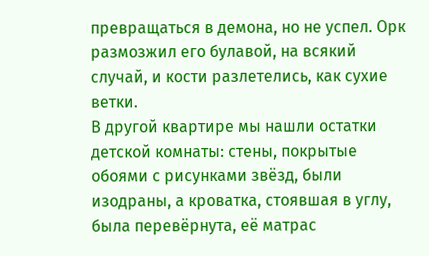превращаться в демона, но не успел. Орк размозжил его булавой, на всякий случай, и кости разлетелись, как сухие ветки.
В другой квартире мы нашли остатки детской комнаты: стены, покрытые обоями с рисунками звёзд, были изодраны, а кроватка, стоявшая в углу, была перевёрнута, её матрас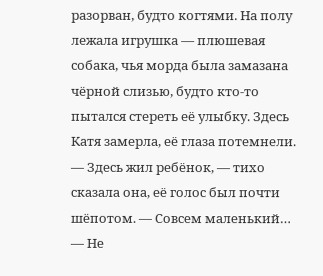разорван, будто когтями. На полу лежала игрушка — плюшевая собака, чья морда была замазана чёрной слизью, будто кто-то пытался стереть её улыбку. Здесь Катя замерла, её глаза потемнели.
— Здесь жил ребёнок, — тихо сказала она, её голос был почти шёпотом. — Совсем маленький…
— Не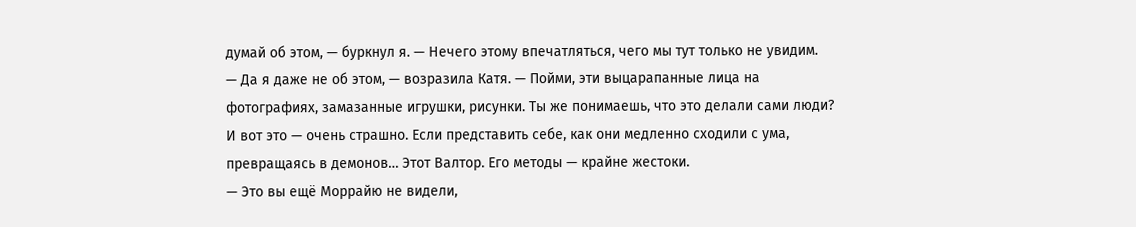думай об этом, — буркнул я. — Нечего этому впечатляться, чего мы тут только не увидим.
— Да я даже не об этом, — возразила Катя. — Пойми, эти выцарапанные лица на фотографиях, замазанные игрушки, рисунки. Ты же понимаешь, что это делали сами люди? И вот это — очень страшно. Если представить себе, как они медленно сходили с ума, превращаясь в демонов… Этот Валтор. Его методы — крайне жестоки.
— Это вы ещё Моррайю не видели,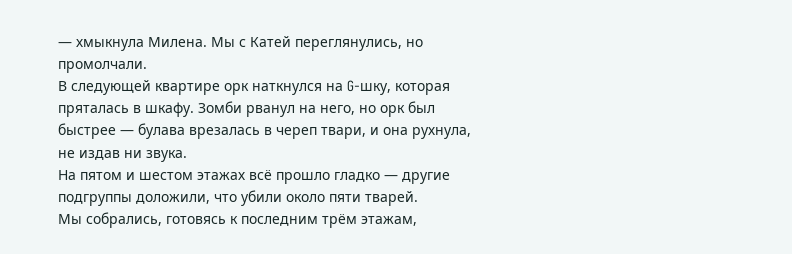— хмыкнула Милена. Мы с Катей переглянулись, но промолчали.
В следующей квартире орк наткнулся на G-шку, которая пряталась в шкафу. Зомби рванул на него, но орк был быстрее — булава врезалась в череп твари, и она рухнула, не издав ни звука.
На пятом и шестом этажах всё прошло гладко — другие подгруппы доложили, что убили около пяти тварей.
Мы собрались, готовясь к последним трём этажам,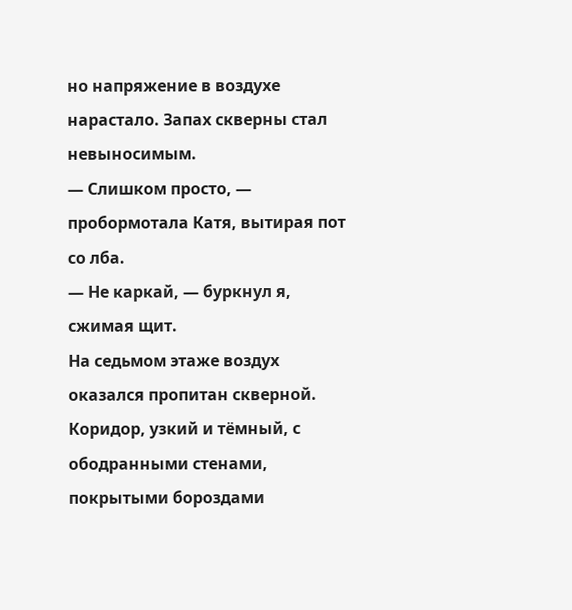но напряжение в воздухе нарастало. Запах скверны стал невыносимым.
— Слишком просто, — пробормотала Катя, вытирая пот со лба.
— Не каркай, — буркнул я, сжимая щит.
На седьмом этаже воздух оказался пропитан скверной.
Коридор, узкий и тёмный, с ободранными стенами, покрытыми бороздами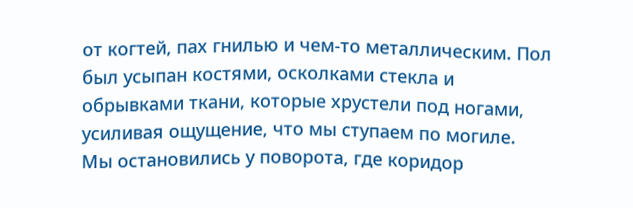от когтей, пах гнилью и чем-то металлическим. Пол был усыпан костями, осколками стекла и обрывками ткани, которые хрустели под ногами, усиливая ощущение, что мы ступаем по могиле.
Мы остановились у поворота, где коридор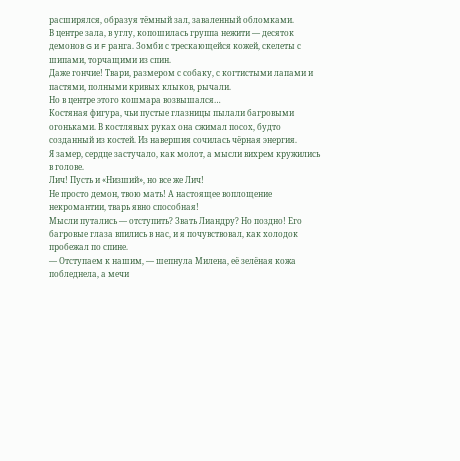расширялся, образуя тёмный зал, заваленный обломками.
В центре зала, в углу, копошилась группа нежити — десяток демонов G и F ранга. Зомби с трескающейся кожей, скелеты с шипами, торчащими из спин.
Даже гончие! Твари, размером с собаку, с когтистыми лапами и пастями, полными кривых клыков, рычали.
Но в центре этого кошмара возвышался…
Костяная фигура, чьи пустые глазницы пылали багровыми огоньками. В костлявых руках она сжимал посох, будто созданный из костей. Из навершия сочилась чёрная энергия.
Я замер, сердце застучало, как молот, а мысли вихрем кружились в голове.
Лич! Пусть и «Низший», но все же Лич!
Не просто демон, твою мать! А настоящее воплощение некромантии, тварь явно способная!
Мысли путались — отступить? Звать Лиандру? Но поздно! Его багровые глаза впились в нас, и я почувствовал, как холодок пробежал по спине.
— Отступаем к нашим, — шепнула Милена, её зелёная кожа побледнела, а мечи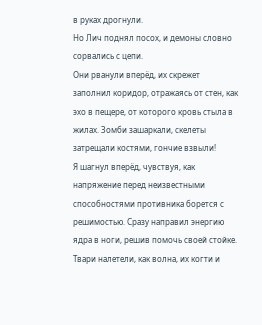в руках дрогнули.
Но Лич поднял посох, и демоны словно сорвались с цепи.
Они рванули вперёд, их скрежет заполнил коридор, отражаясь от стен, как эхо в пещере, от которого кровь стыла в жилах. Зомби зашаркали, скелеты затрещали костями, гончие взвыли!
Я шагнул вперёд, чувствуя, как напряжение перед неизвестными способностями противника борется с решимостью. Сразу направил энергию ядра в ноги, решив помочь своей стойке.
Твари налетели, как волна, их когти и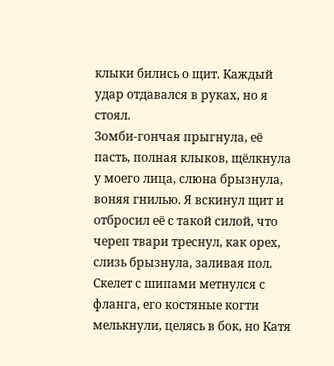клыки бились о щит. Каждый удар отдавался в руках, но я стоял.
Зомби-гончая прыгнула, её пасть, полная клыков, щёлкнула у моего лица, слюна брызнула, воняя гнилью. Я вскинул щит и отбросил её с такой силой, что череп твари треснул, как орех, слизь брызнула, заливая пол. Скелет с шипами метнулся с фланга, его костяные когти мелькнули, целясь в бок, но Катя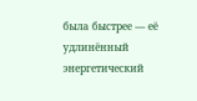была быстрее — её удлинённый энергетический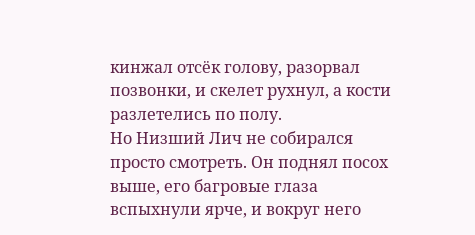кинжал отсёк голову, разорвал позвонки, и скелет рухнул, а кости разлетелись по полу.
Но Низший Лич не собирался просто смотреть. Он поднял посох выше, его багровые глаза вспыхнули ярче, и вокруг него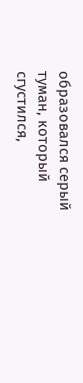образовался серый туман, который сгустился,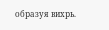образуя вихрь.